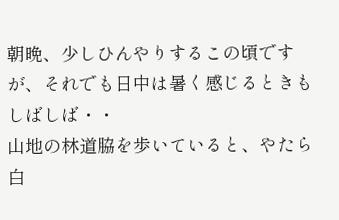朝晩、少しひんやりするこの頃ですが、それでも日中は暑く感じるときもしばしば・・
山地の林道脇を歩いていると、やたら白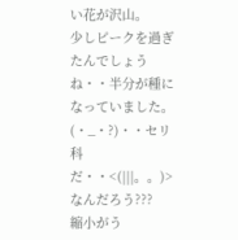い花が沢山。
少しピークを過ぎたんでしょうね・・半分が種になっていました。
(・_・?)・・セリ科だ・・<(|||。。)>なんだろう???
縮小がう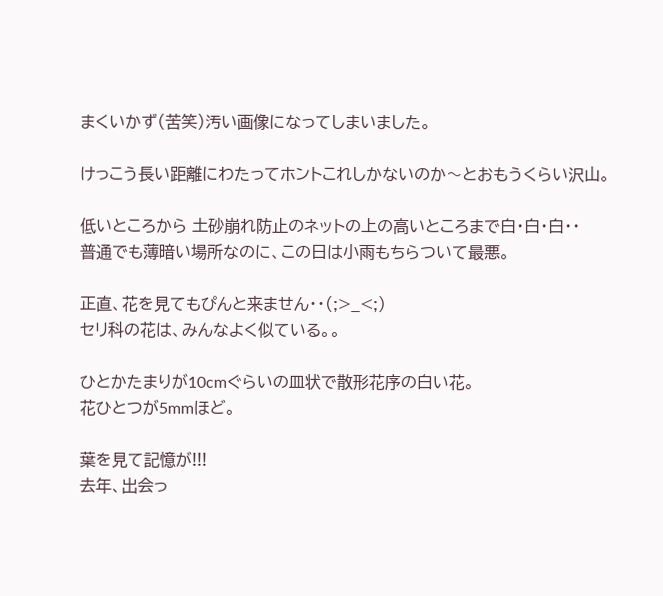まくいかず(苦笑)汚い画像になってしまいました。

けっこう長い距離にわたってホントこれしかないのか〜とおもうくらい沢山。

低いところから 土砂崩れ防止のネットの上の高いところまで白・白・白・・
普通でも薄暗い場所なのに、この日は小雨もちらついて最悪。

正直、花を見てもぴんと来ません・・(;>_<;)
セリ科の花は、みんなよく似ている。。

ひとかたまりが10cmぐらいの皿状で散形花序の白い花。
花ひとつが5mmほど。

葉を見て記憶が!!!
去年、出会っ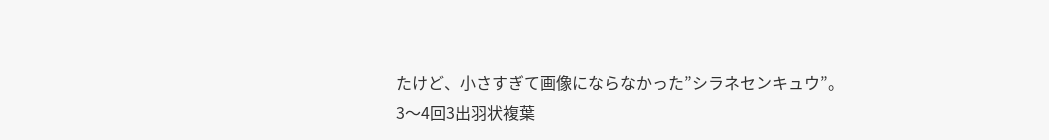たけど、小さすぎて画像にならなかった”シラネセンキュウ”。
3〜4回3出羽状複葉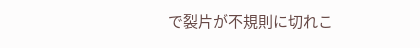で裂片が不規則に切れこ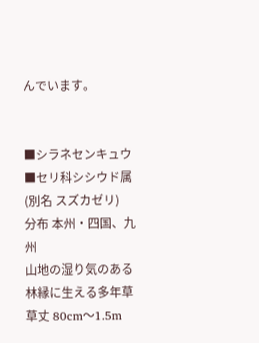んでいます。


■シラネセンキュウ■セリ科シシウド属
(別名 スズカゼリ)
分布 本州・四国、九州
山地の湿り気のある林縁に生える多年草
草丈 80cm〜1.5m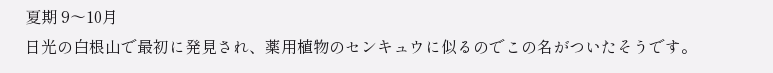夏期 9〜10月
日光の白根山で最初に発見され、薬用植物のセンキュウに似るのでこの名がついたそうです。